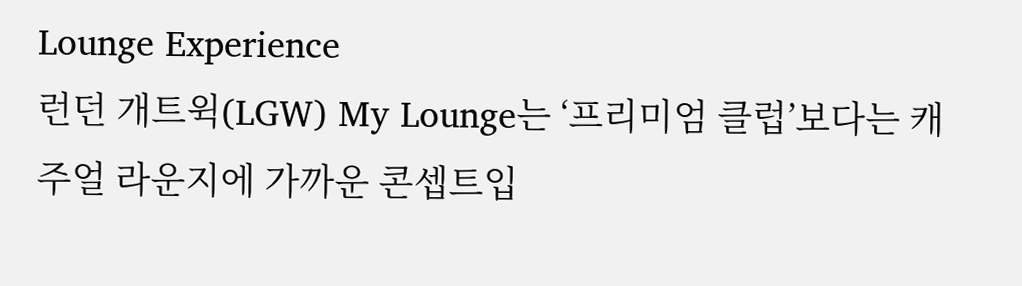Lounge Experience
런던 개트윅(LGW) My Lounge는 ‘프리미엄 클럽’보다는 캐주얼 라운지에 가까운 콘셉트입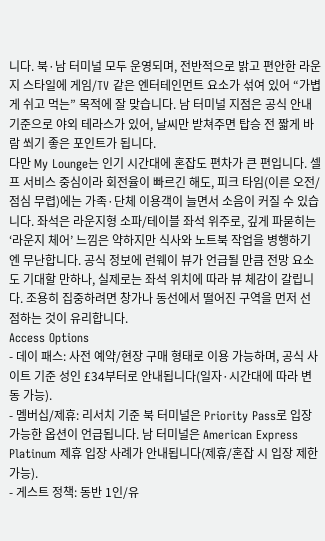니다. 북·남 터미널 모두 운영되며, 전반적으로 밝고 편안한 라운지 스타일에 게임/TV 같은 엔터테인먼트 요소가 섞여 있어 “가볍게 쉬고 먹는” 목적에 잘 맞습니다. 남 터미널 지점은 공식 안내 기준으로 야외 테라스가 있어, 날씨만 받쳐주면 탑승 전 짧게 바람 쐬기 좋은 포인트가 됩니다.
다만 My Lounge는 인기 시간대에 혼잡도 편차가 큰 편입니다. 셀프 서비스 중심이라 회전율이 빠르긴 해도, 피크 타임(이른 오전/점심 무렵)에는 가족·단체 이용객이 늘면서 소음이 커질 수 있습니다. 좌석은 라운지형 소파/테이블 좌석 위주로, 깊게 파묻히는 ‘라운지 체어’ 느낌은 약하지만 식사와 노트북 작업을 병행하기엔 무난합니다. 공식 정보에 런웨이 뷰가 언급될 만큼 전망 요소도 기대할 만하나, 실제로는 좌석 위치에 따라 뷰 체감이 갈립니다. 조용히 집중하려면 창가나 동선에서 떨어진 구역을 먼저 선점하는 것이 유리합니다.
Access Options
- 데이 패스: 사전 예약/현장 구매 형태로 이용 가능하며, 공식 사이트 기준 성인 £34부터로 안내됩니다(일자·시간대에 따라 변동 가능).
- 멤버십/제휴: 리서치 기준 북 터미널은 Priority Pass로 입장 가능한 옵션이 언급됩니다. 남 터미널은 American Express Platinum 제휴 입장 사례가 안내됩니다(제휴/혼잡 시 입장 제한 가능).
- 게스트 정책: 동반 1인/유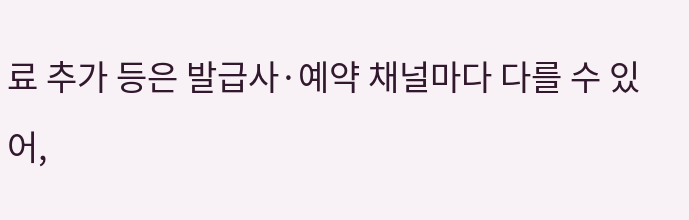료 추가 등은 발급사·예약 채널마다 다를 수 있어,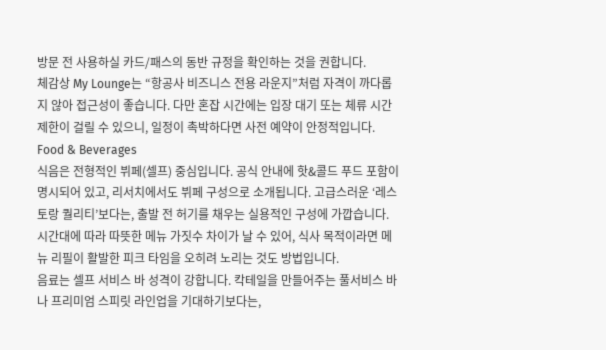방문 전 사용하실 카드/패스의 동반 규정을 확인하는 것을 권합니다.
체감상 My Lounge는 “항공사 비즈니스 전용 라운지”처럼 자격이 까다롭지 않아 접근성이 좋습니다. 다만 혼잡 시간에는 입장 대기 또는 체류 시간 제한이 걸릴 수 있으니, 일정이 촉박하다면 사전 예약이 안정적입니다.
Food & Beverages
식음은 전형적인 뷔페(셀프) 중심입니다. 공식 안내에 핫&콜드 푸드 포함이 명시되어 있고, 리서치에서도 뷔페 구성으로 소개됩니다. 고급스러운 ‘레스토랑 퀄리티’보다는, 출발 전 허기를 채우는 실용적인 구성에 가깝습니다. 시간대에 따라 따뜻한 메뉴 가짓수 차이가 날 수 있어, 식사 목적이라면 메뉴 리필이 활발한 피크 타임을 오히려 노리는 것도 방법입니다.
음료는 셀프 서비스 바 성격이 강합니다. 칵테일을 만들어주는 풀서비스 바나 프리미엄 스피릿 라인업을 기대하기보다는,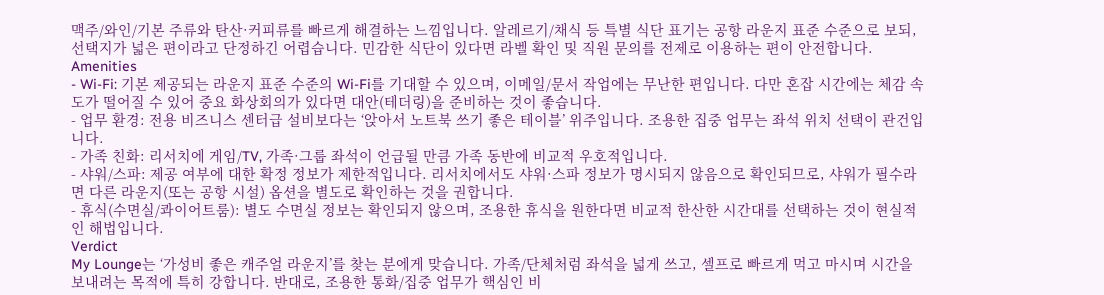맥주/와인/기본 주류와 탄산·커피류를 빠르게 해결하는 느낌입니다. 알레르기/채식 등 특별 식단 표기는 공항 라운지 표준 수준으로 보되, 선택지가 넓은 편이라고 단정하긴 어렵습니다. 민감한 식단이 있다면 라벨 확인 및 직원 문의를 전제로 이용하는 편이 안전합니다.
Amenities
- Wi-Fi: 기본 제공되는 라운지 표준 수준의 Wi-Fi를 기대할 수 있으며, 이메일/문서 작업에는 무난한 편입니다. 다만 혼잡 시간에는 체감 속도가 떨어질 수 있어 중요 화상회의가 있다면 대안(테더링)을 준비하는 것이 좋습니다.
- 업무 환경: 전용 비즈니스 센터급 설비보다는 ‘앉아서 노트북 쓰기 좋은 테이블’ 위주입니다. 조용한 집중 업무는 좌석 위치 선택이 관건입니다.
- 가족 친화: 리서치에 게임/TV, 가족·그룹 좌석이 언급될 만큼 가족 동반에 비교적 우호적입니다.
- 샤워/스파: 제공 여부에 대한 확정 정보가 제한적입니다. 리서치에서도 샤워·스파 정보가 명시되지 않음으로 확인되므로, 샤워가 필수라면 다른 라운지(또는 공항 시설) 옵션을 별도로 확인하는 것을 권합니다.
- 휴식(수면실/콰이어트룸): 별도 수면실 정보는 확인되지 않으며, 조용한 휴식을 원한다면 비교적 한산한 시간대를 선택하는 것이 현실적인 해법입니다.
Verdict
My Lounge는 ‘가성비 좋은 캐주얼 라운지’를 찾는 분에게 맞습니다. 가족/단체처럼 좌석을 넓게 쓰고, 셀프로 빠르게 먹고 마시며 시간을 보내려는 목적에 특히 강합니다. 반대로, 조용한 통화/집중 업무가 핵심인 비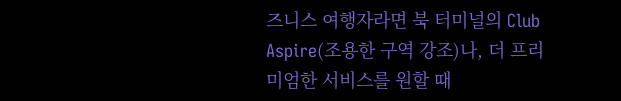즈니스 여행자라면 북 터미널의 Club Aspire(조용한 구역 강조)나, 더 프리미엄한 서비스를 원할 때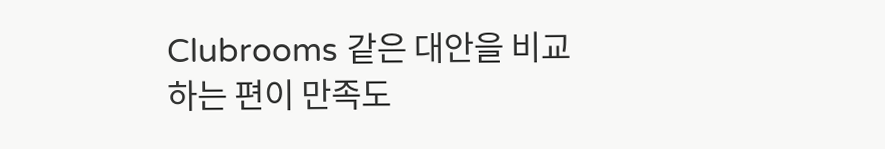Clubrooms 같은 대안을 비교하는 편이 만족도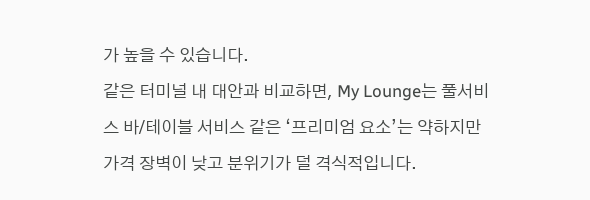가 높을 수 있습니다.
같은 터미널 내 대안과 비교하면, My Lounge는 풀서비스 바/테이블 서비스 같은 ‘프리미엄 요소’는 약하지만 가격 장벽이 낮고 분위기가 덜 격식적입니다.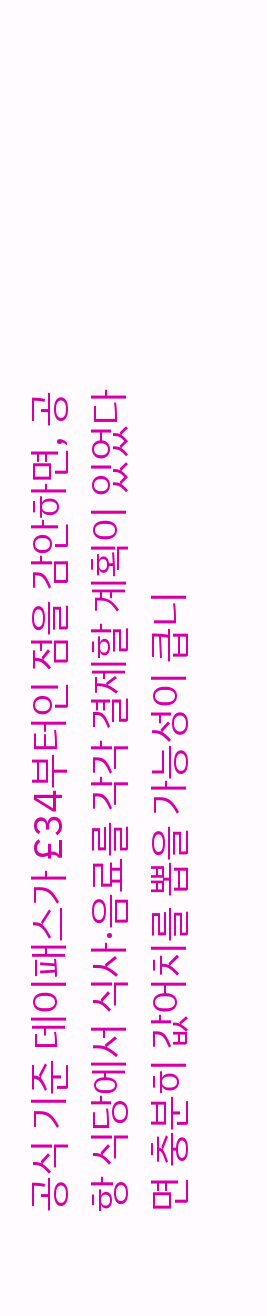공식 기준 데이패스가 £34부터인 점을 감안하면, 공항 식당에서 식사·음료를 각각 결제할 계획이 있었다면 충분히 값어치를 뽑을 가능성이 큽니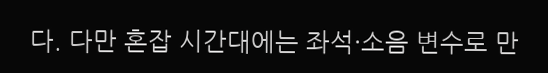다. 다만 혼잡 시간대에는 좌석·소음 변수로 만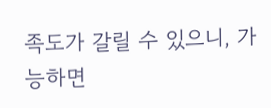족도가 갈릴 수 있으니, 가능하면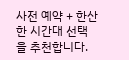사전 예약 + 한산한 시간대 선택을 추천합니다.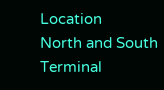Location
North and South Terminal